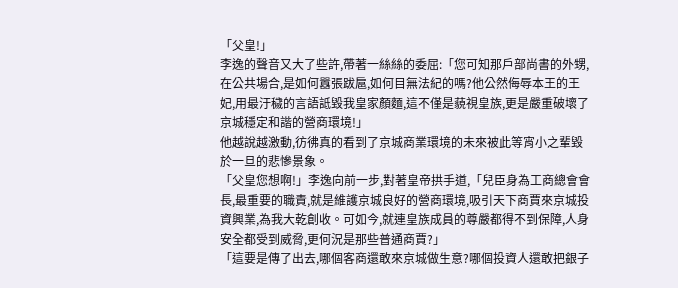「父皇!」
李逸的聲音又大了些許,帶著一絲絲的委屈:「您可知那戶部尚書的外甥,在公共場合,是如何囂張跋扈,如何目無法紀的嗎?他公然侮辱本王的王妃,用最汙穢的言語詆毀我皇家顏麵,這不僅是藐視皇族,更是嚴重破壞了京城穩定和諧的營商環境!」
他越說越激動,彷彿真的看到了京城商業環境的未來被此等宵小之輩毀於一旦的悲慘景象。
「父皇您想啊!」李逸向前一步,對著皇帝拱手道,「兒臣身為工商總會會長,最重要的職責,就是維護京城良好的營商環境,吸引天下商賈來京城投資興業,為我大乾創收。可如今,就連皇族成員的尊嚴都得不到保障,人身安全都受到威脅,更何況是那些普通商賈?」
「這要是傳了出去,哪個客商還敢來京城做生意?哪個投資人還敢把銀子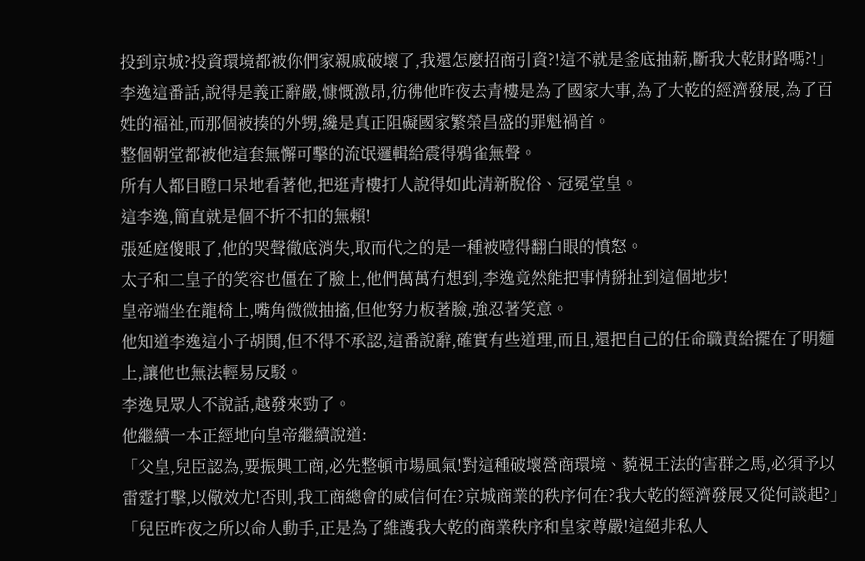投到京城?投資環境都被你們家親戚破壞了,我還怎麼招商引資?!這不就是釜底抽薪,斷我大乾財路嗎?!」
李逸這番話,說得是義正辭嚴,慷慨激昂,彷彿他昨夜去青樓是為了國家大事,為了大乾的經濟發展,為了百姓的福祉,而那個被揍的外甥,纔是真正阻礙國家繁榮昌盛的罪魁禍首。
整個朝堂都被他這套無懈可擊的流氓邏輯給震得鴉雀無聲。
所有人都目瞪口呆地看著他,把逛青樓打人說得如此清新脫俗、冠冕堂皇。
這李逸,簡直就是個不折不扣的無賴!
張延庭傻眼了,他的哭聲徹底消失,取而代之的是一種被噎得翻白眼的憤怒。
太子和二皇子的笑容也僵在了臉上,他們萬萬冇想到,李逸竟然能把事情掰扯到這個地步!
皇帝端坐在龍椅上,嘴角微微抽搐,但他努力板著臉,強忍著笑意。
他知道李逸這小子胡鬨,但不得不承認,這番說辭,確實有些道理,而且,還把自己的任命職責給擺在了明麵上,讓他也無法輕易反駁。
李逸見眾人不說話,越發來勁了。
他繼續一本正經地向皇帝繼續說道:
「父皇,兒臣認為,要振興工商,必先整頓市場風氣!對這種破壞營商環境、藐視王法的害群之馬,必須予以雷霆打擊,以儆效尤!否則,我工商總會的威信何在?京城商業的秩序何在?我大乾的經濟發展又從何談起?」
「兒臣昨夜之所以命人動手,正是為了維護我大乾的商業秩序和皇家尊嚴!這絕非私人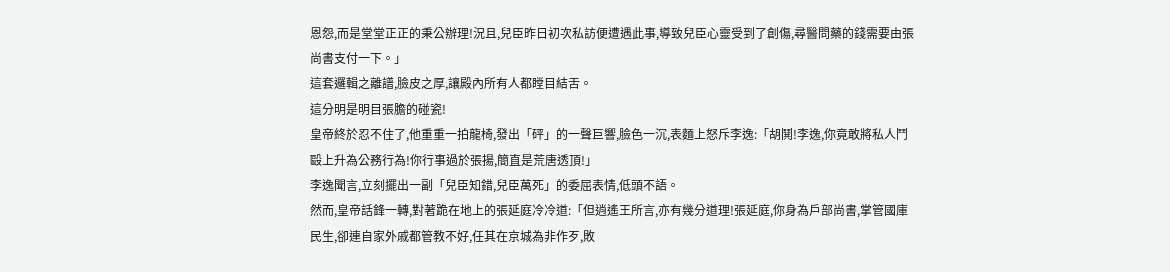恩怨,而是堂堂正正的秉公辦理!況且,兒臣昨日初次私訪便遭遇此事,導致兒臣心靈受到了創傷,尋醫問藥的錢需要由張尚書支付一下。」
這套邏輯之離譜,臉皮之厚,讓殿內所有人都瞠目結舌。
這分明是明目張膽的碰瓷!
皇帝終於忍不住了,他重重一拍龍椅,發出「砰」的一聲巨響,臉色一沉,表麵上怒斥李逸:「胡鬨!李逸,你竟敢將私人鬥毆上升為公務行為!你行事過於張揚,簡直是荒唐透頂!」
李逸聞言,立刻擺出一副「兒臣知錯,兒臣萬死」的委屈表情,低頭不語。
然而,皇帝話鋒一轉,對著跪在地上的張延庭冷冷道:「但逍遙王所言,亦有幾分道理!張延庭,你身為戶部尚書,掌管國庫民生,卻連自家外戚都管教不好,任其在京城為非作歹,敗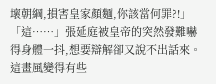壞朝綱,損害皇家顏麵,你該當何罪?!」
「這……」張延庭被皇帝的突然發難嚇得身體一抖,想要辯解卻又說不出話來。
這畫風變得有些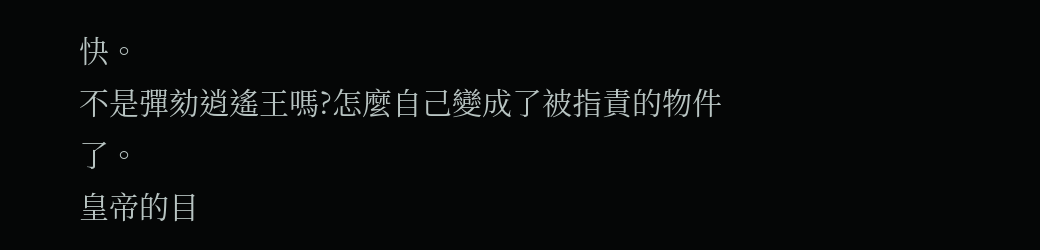快。
不是彈劾逍遙王嗎?怎麼自己變成了被指責的物件了。
皇帝的目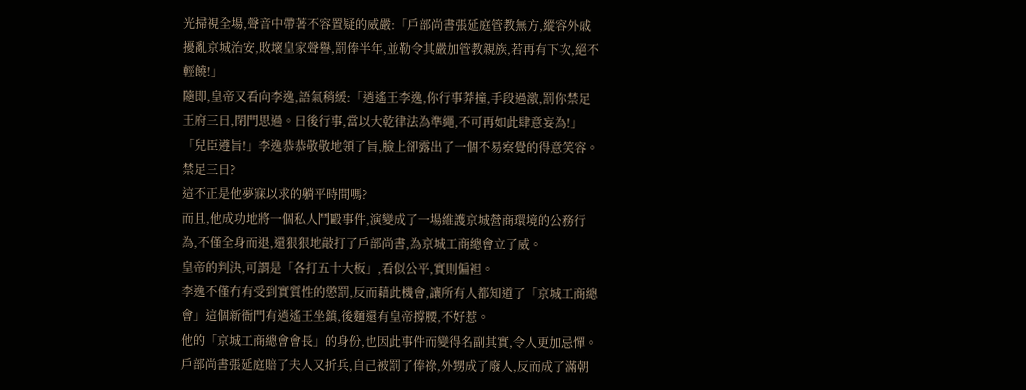光掃視全場,聲音中帶著不容置疑的威嚴:「戶部尚書張延庭管教無方,縱容外戚擾亂京城治安,敗壞皇家聲譽,罰俸半年,並勒令其嚴加管教親族,若再有下次,絕不輕饒!」
隨即,皇帝又看向李逸,語氣稍緩:「逍遙王李逸,你行事莽撞,手段過激,罰你禁足王府三日,閉門思過。日後行事,當以大乾律法為準繩,不可再如此肆意妄為!」
「兒臣遵旨!」李逸恭恭敬敬地領了旨,臉上卻露出了一個不易察覺的得意笑容。
禁足三日?
這不正是他夢寐以求的躺平時間嗎?
而且,他成功地將一個私人鬥毆事件,演變成了一場維護京城營商環境的公務行為,不僅全身而退,還狠狠地敲打了戶部尚書,為京城工商總會立了威。
皇帝的判決,可謂是「各打五十大板」,看似公平,實則偏袒。
李逸不僅冇有受到實質性的懲罰,反而藉此機會,讓所有人都知道了「京城工商總會」這個新衙門有逍遙王坐鎮,後麵還有皇帝撐腰,不好惹。
他的「京城工商總會會長」的身份,也因此事件而變得名副其實,令人更加忌憚。
戶部尚書張延庭賠了夫人又折兵,自己被罰了俸祿,外甥成了廢人,反而成了滿朝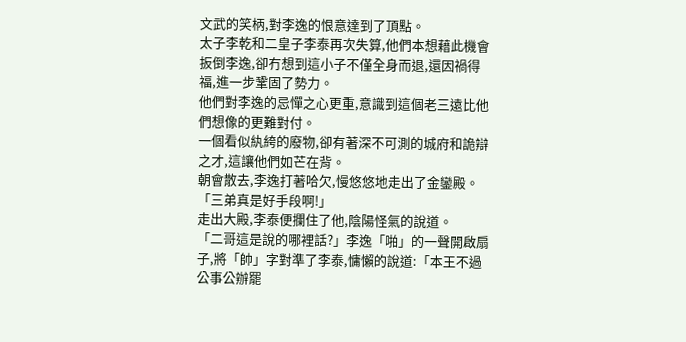文武的笑柄,對李逸的恨意達到了頂點。
太子李乾和二皇子李泰再次失算,他們本想藉此機會扳倒李逸,卻冇想到這小子不僅全身而退,還因禍得福,進一步鞏固了勢力。
他們對李逸的忌憚之心更重,意識到這個老三遠比他們想像的更難對付。
一個看似紈絝的廢物,卻有著深不可測的城府和詭辯之才,這讓他們如芒在背。
朝會散去,李逸打著哈欠,慢悠悠地走出了金鑾殿。
「三弟真是好手段啊!」
走出大殿,李泰便攔住了他,陰陽怪氣的說道。
「二哥這是說的哪裡話?」李逸「啪」的一聲開啟扇子,將「帥」字對準了李泰,慵懶的說道:「本王不過公事公辦罷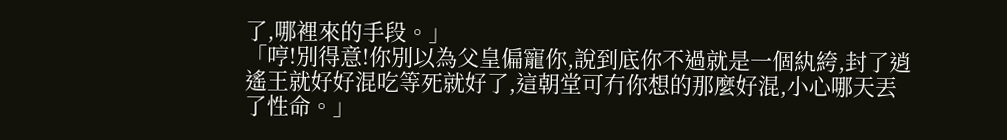了,哪裡來的手段。」
「哼!別得意!你別以為父皇偏寵你,說到底你不過就是一個紈絝,封了逍遙王就好好混吃等死就好了,這朝堂可冇你想的那麼好混,小心哪天丟了性命。」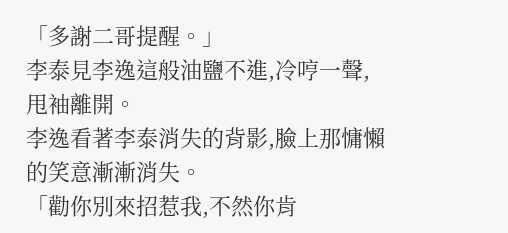「多謝二哥提醒。」
李泰見李逸這般油鹽不進,冷哼一聲,甩袖離開。
李逸看著李泰消失的背影,臉上那慵懶的笑意漸漸消失。
「勸你別來招惹我,不然你肯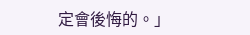定會後悔的。」